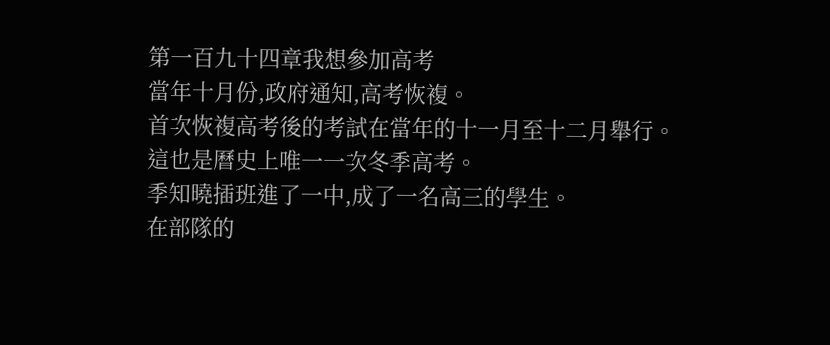第一百九十四章我想參加高考
當年十月份,政府通知,高考恢複。
首次恢複高考後的考試在當年的十一月至十二月舉行。
這也是曆史上唯一一次冬季高考。
季知曉插班進了一中,成了一名高三的學生。
在部隊的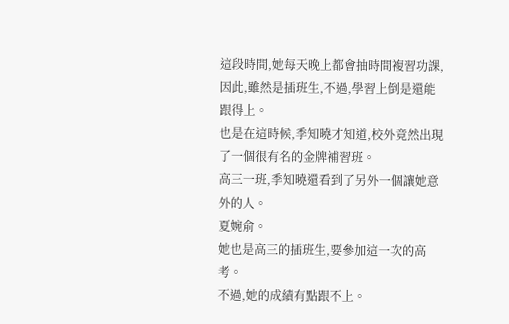這段時間,她每天晚上都會抽時間複習功課,因此,雖然是插班生,不過,學習上倒是還能跟得上。
也是在這時候,季知曉才知道,校外竟然出現了一個很有名的金牌補習班。
高三一班,季知曉還看到了另外一個讓她意外的人。
夏婉俞。
她也是高三的插班生,要參加這一次的高考。
不過,她的成績有點跟不上。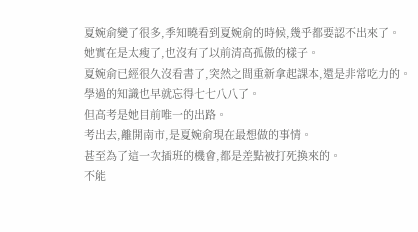夏婉俞變了很多,季知曉看到夏婉俞的時候,幾乎都要認不出來了。
她實在是太瘦了,也沒有了以前清高孤傲的樣子。
夏婉俞已經很久沒看書了,突然之間重新拿起課本,還是非常吃力的。
學過的知識也早就忘得七七八八了。
但高考是她目前唯一的出路。
考出去,離開南市,是夏婉俞現在最想做的事情。
甚至為了這一次插班的機會,都是差點被打死換來的。
不能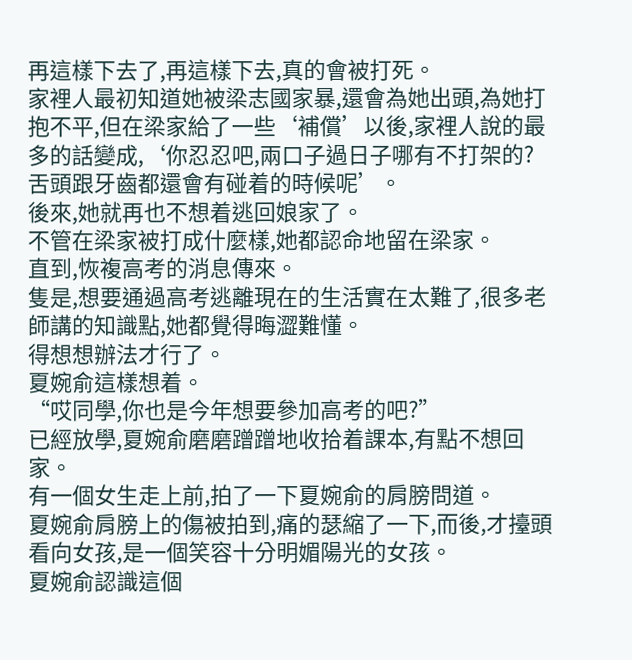再這樣下去了,再這樣下去,真的會被打死。
家裡人最初知道她被梁志國家暴,還會為她出頭,為她打抱不平,但在梁家給了一些‘補償’以後,家裡人說的最多的話變成,‘你忍忍吧,兩口子過日子哪有不打架的?舌頭跟牙齒都還會有碰着的時候呢’。
後來,她就再也不想着逃回娘家了。
不管在梁家被打成什麼樣,她都認命地留在梁家。
直到,恢複高考的消息傳來。
隻是,想要通過高考逃離現在的生活實在太難了,很多老師講的知識點,她都覺得晦澀難懂。
得想想辦法才行了。
夏婉俞這樣想着。
“哎同學,你也是今年想要參加高考的吧?”
已經放學,夏婉俞磨磨蹭蹭地收拾着課本,有點不想回家。
有一個女生走上前,拍了一下夏婉俞的肩膀問道。
夏婉俞肩膀上的傷被拍到,痛的瑟縮了一下,而後,才擡頭看向女孩,是一個笑容十分明媚陽光的女孩。
夏婉俞認識這個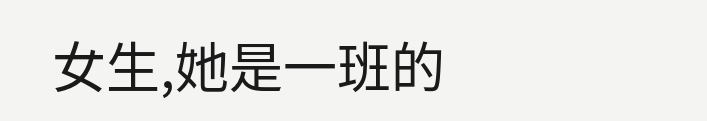女生,她是一班的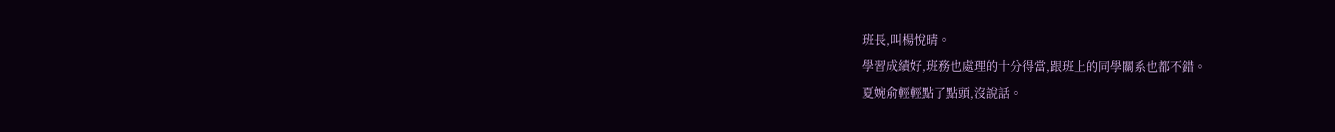班長,叫楊悅晴。
學習成績好,班務也處理的十分得當,跟班上的同學關系也都不錯。
夏婉俞輕輕點了點頭,沒說話。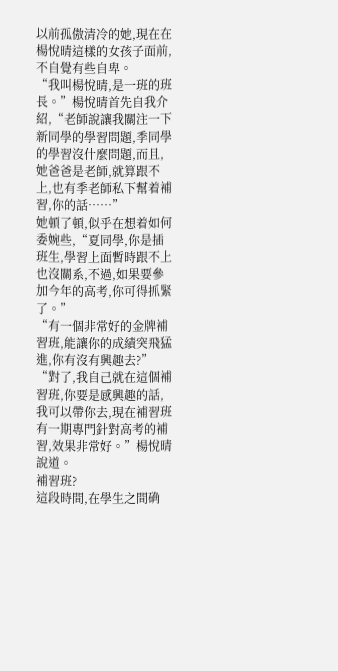以前孤傲清冷的她,現在在楊悅晴這樣的女孩子面前,不自覺有些自卑。
“我叫楊悅晴,是一班的班長。”楊悅晴首先自我介紹,“老師說讓我關注一下新同學的學習問題,季同學的學習沒什麼問題,而且,她爸爸是老師,就算跟不上,也有季老師私下幫着補習,你的話……”
她頓了頓,似乎在想着如何委婉些,“夏同學,你是插班生,學習上面暫時跟不上也沒關系,不過,如果要參加今年的高考,你可得抓緊了。”
“有一個非常好的金牌補習班,能讓你的成績突飛猛進,你有沒有興趣去?”
“對了,我自己就在這個補習班,你要是感興趣的話,我可以帶你去,現在補習班有一期專門針對高考的補習,效果非常好。”楊悅晴說道。
補習班?
這段時間,在學生之間确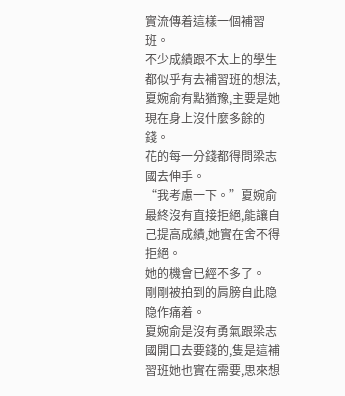實流傳着這樣一個補習班。
不少成績跟不太上的學生都似乎有去補習班的想法,夏婉俞有點猶豫,主要是她現在身上沒什麼多餘的錢。
花的每一分錢都得問梁志國去伸手。
“我考慮一下。”夏婉俞最終沒有直接拒絕,能讓自己提高成績,她實在舍不得拒絕。
她的機會已經不多了。
剛剛被拍到的肩膀自此隐隐作痛着。
夏婉俞是沒有勇氣跟梁志國開口去要錢的,隻是這補習班她也實在需要,思來想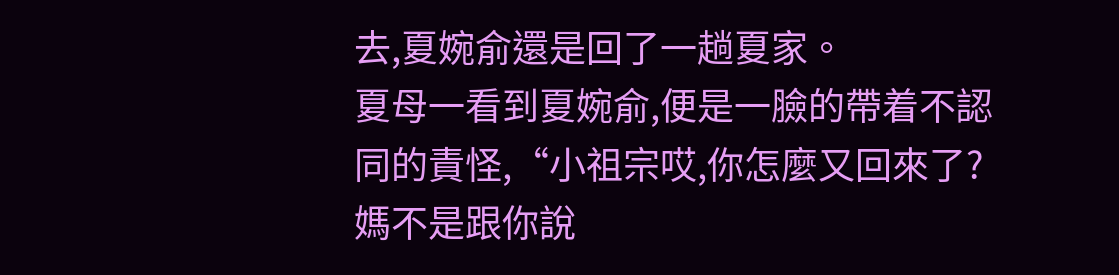去,夏婉俞還是回了一趟夏家。
夏母一看到夏婉俞,便是一臉的帶着不認同的責怪,“小祖宗哎,你怎麼又回來了?媽不是跟你說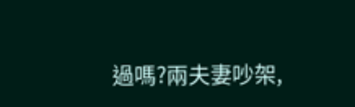過嗎?兩夫妻吵架,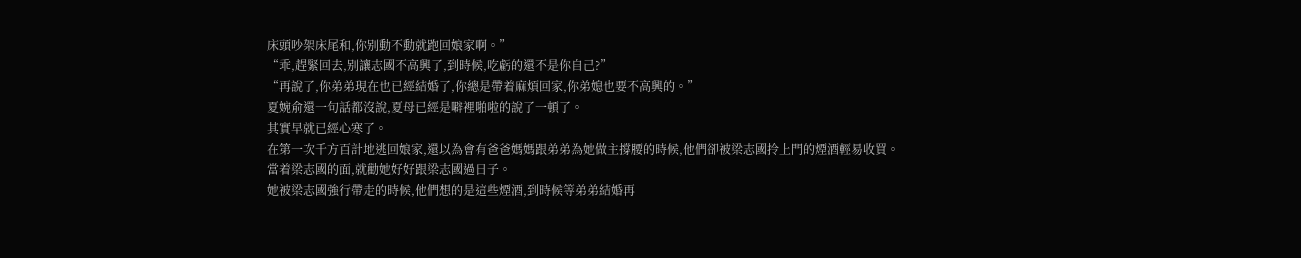床頭吵架床尾和,你别動不動就跑回娘家啊。”
“乖,趕緊回去,别讓志國不高興了,到時候,吃虧的還不是你自己?”
“再說了,你弟弟現在也已經結婚了,你總是帶着麻煩回家,你弟媳也要不高興的。”
夏婉俞還一句話都沒說,夏母已經是噼裡啪啦的說了一頓了。
其實早就已經心寒了。
在第一次千方百計地逃回娘家,還以為會有爸爸媽媽跟弟弟為她做主撐腰的時候,他們卻被梁志國拎上門的煙酒輕易收買。
當着梁志國的面,就勸她好好跟梁志國過日子。
她被梁志國強行帶走的時候,他們想的是這些煙酒,到時候等弟弟結婚再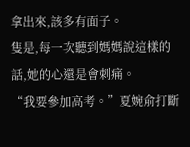拿出來,該多有面子。
隻是,每一次聽到媽媽說這樣的話,她的心還是會刺痛。
“我要參加高考。”夏婉俞打斷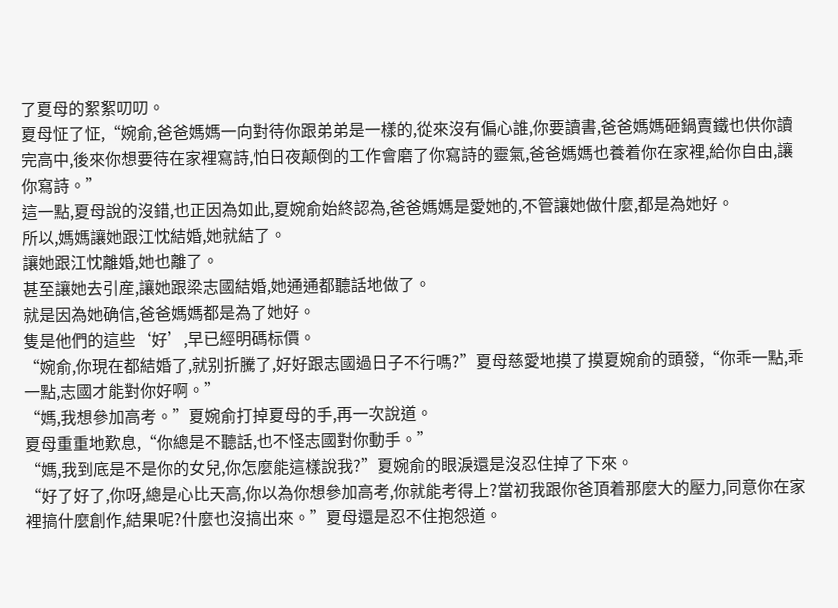了夏母的絮絮叨叨。
夏母怔了怔,“婉俞,爸爸媽媽一向對待你跟弟弟是一樣的,從來沒有偏心誰,你要讀書,爸爸媽媽砸鍋賣鐵也供你讀完高中,後來你想要待在家裡寫詩,怕日夜颠倒的工作會磨了你寫詩的靈氣,爸爸媽媽也養着你在家裡,給你自由,讓你寫詩。”
這一點,夏母說的沒錯,也正因為如此,夏婉俞始終認為,爸爸媽媽是愛她的,不管讓她做什麼,都是為她好。
所以,媽媽讓她跟江忱結婚,她就結了。
讓她跟江忱離婚,她也離了。
甚至讓她去引産,讓她跟梁志國結婚,她通通都聽話地做了。
就是因為她确信,爸爸媽媽都是為了她好。
隻是他們的這些‘好’,早已經明碼标價。
“婉俞,你現在都結婚了,就别折騰了,好好跟志國過日子不行嗎?”夏母慈愛地摸了摸夏婉俞的頭發,“你乖一點,乖一點,志國才能對你好啊。”
“媽,我想參加高考。”夏婉俞打掉夏母的手,再一次說道。
夏母重重地歎息,“你總是不聽話,也不怪志國對你動手。”
“媽,我到底是不是你的女兒,你怎麼能這樣說我?”夏婉俞的眼淚還是沒忍住掉了下來。
“好了好了,你呀,總是心比天高,你以為你想參加高考,你就能考得上?當初我跟你爸頂着那麼大的壓力,同意你在家裡搞什麼創作,結果呢?什麼也沒搞出來。”夏母還是忍不住抱怨道。